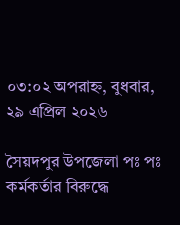০৩:০২ অপরাহ্ন, বুধবার, ২৯ এপ্রিল ২০২৬

সৈয়দপুর উপজেলা পঃ পঃ কর্মকর্তার বিরুদ্ধে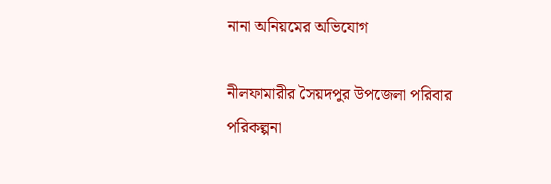নানা অনিয়মের অভিযোগ

নীলফামারীর সৈয়দপুর উপজেলা পরিবার পরিকল্পনা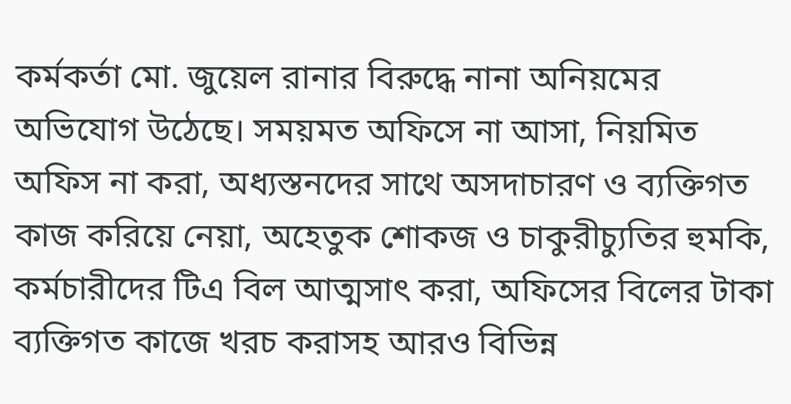কর্মকর্তা মো. জুয়েল রানার বিরুদ্ধে নানা অনিয়মের অভিযোগ উঠেছে। সময়মত অফিসে না আসা, নিয়মিত অফিস না করা, অধ্যস্তনদের সাথে অসদাচারণ ও ব্যক্তিগত কাজ করিয়ে নেয়া, অহেতুক শোকজ ও চাকুরীচ্যুতির হুমকি, কর্মচারীদের টিএ বিল আত্মসাৎ করা, অফিসের বিলের টাকা ব্যক্তিগত কাজে খরচ করাসহ আরও বিভিন্ন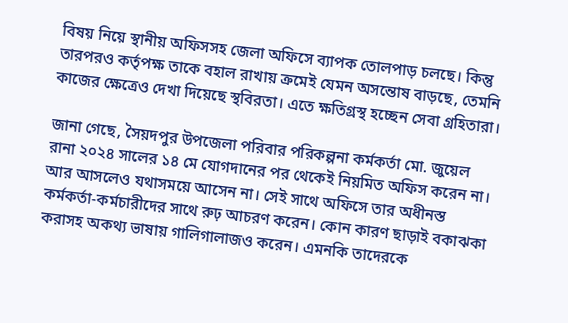বিষয় নিয়ে স্থানীয় অফিসসহ জেলা অফিসে ব্যাপক তোলপাড় চলছে। কিন্তু তারপরও কর্তৃপক্ষ তাকে বহাল রাখায় ক্রমেই যেমন অসন্তোষ বাড়ছে, তেমনি কাজের ক্ষেত্রেও দেখা দিয়েছে স্থবিরতা। এতে ক্ষতিগ্রস্থ হচ্ছেন সেবা গ্রহিতারা।

জানা গেছে, সৈয়দপুর উপজেলা পরিবার পরিকল্পনা কর্মকর্তা মো. জুয়েল রানা ২০২৪ সালের ১৪ মে যোগদানের পর থেকেই নিয়মিত অফিস করেন না। আর আসলেও যথাসময়ে আসেন না। সেই সাথে অফিসে তার অধীনস্ত কর্মকর্তা-কর্মচারীদের সাথে রুঢ় আচরণ করেন। কোন কারণ ছাড়াই বকাঝকা করাসহ অকথ্য ভাষায় গালিগালাজও করেন। এমনকি তাদেরকে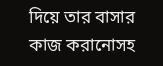দিয়ে তার বাসার কাজ করানোসহ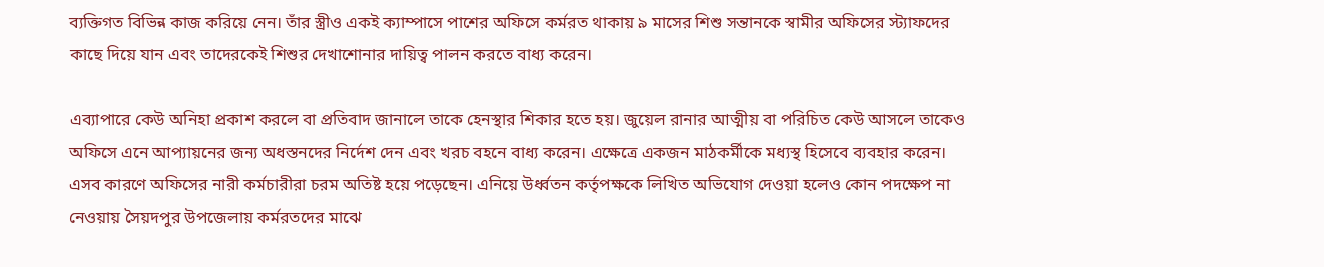ব্যক্তিগত বিভিন্ন কাজ করিয়ে নেন। তাঁর স্ত্রীও একই ক্যাম্পাসে পাশের অফিসে কর্মরত থাকায় ৯ মাসের শিশু সন্তানকে স্বামীর অফিসের স্ট্যাফদের কাছে দিয়ে যান এবং তাদেরকেই শিশুর দেখাশোনার দায়িত্ব পালন করতে বাধ্য করেন।

এব্যাপারে কেউ অনিহা প্রকাশ করলে বা প্রতিবাদ জানালে তাকে হেনস্থার শিকার হতে হয়। জুয়েল রানার আত্মীয় বা পরিচিত কেউ আসলে তাকেও অফিসে এনে আপ্যায়নের জন্য অধস্তনদের নির্দেশ দেন এবং খরচ বহনে বাধ্য করেন। এক্ষেত্রে একজন মাঠকর্মীকে মধ্যস্থ হিসেবে ব্যবহার করেন। এসব কারণে অফিসের নারী কর্মচারীরা চরম অতিষ্ট হয়ে পড়েছেন। এনিয়ে উর্ধ্বতন কর্তৃপক্ষকে লিখিত অভিযোগ দেওয়া হলেও কোন পদক্ষেপ না নেওয়ায় সৈয়দপুর উপজেলায় কর্মরতদের মাঝে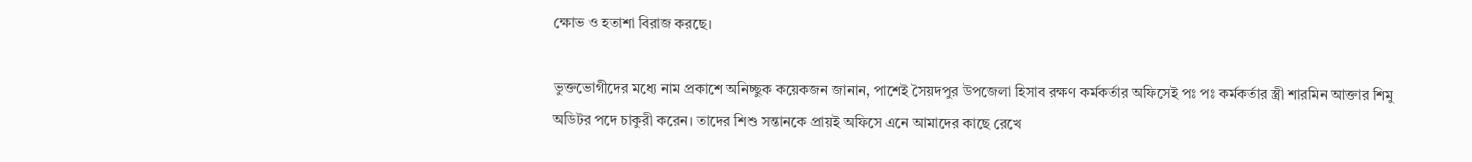ক্ষোভ ও হতাশা বিরাজ করছে।

ভুক্তভোগীদের মধ্যে নাম প্রকাশে অনিচ্ছুক কয়েকজন জানান, পাশেই সৈয়দপুর উপজেলা হিসাব রক্ষণ কর্মকর্তার অফিসেই পঃ পঃ কর্মকর্তার স্ত্রী শারমিন আক্তার শিমু অডিটর পদে চাকুরী করেন। তাদের শিশু সন্তানকে প্রায়ই অফিসে এনে আমাদের কাছে রেখে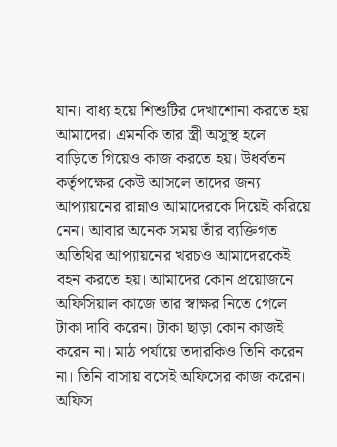যান। বাধ্য হয়ে শিশুটির দেখাশোনা করতে হয় আমাদের। এমনকি তার স্ত্রী অসুস্থ হলে বাড়িতে গিয়েও কাজ করতে হয়। উধর্বতন কর্তৃপক্ষের কেউ আসলে তাদের জন্য আপ্যায়নের রান্নাও আমাদেরকে দিয়েই করিয়ে নেন। আবার অনেক সময় তাঁর ব্যক্তিগত অতিথির আপ্যায়নের খরচও আমাদেরকেই বহন করতে হয়। আমাদের কোন প্রয়োজনে অফিসিয়াল কাজে তার স্বাক্ষর নিতে গেলে টাকা দাবি করেন। টাকা ছাড়া কোন কাজই করেন না। মাঠ পর্যায়ে তদারকিও তিনি করেন না। তিনি বাসায় বসেই অফিসের কাজ করেন। অফিস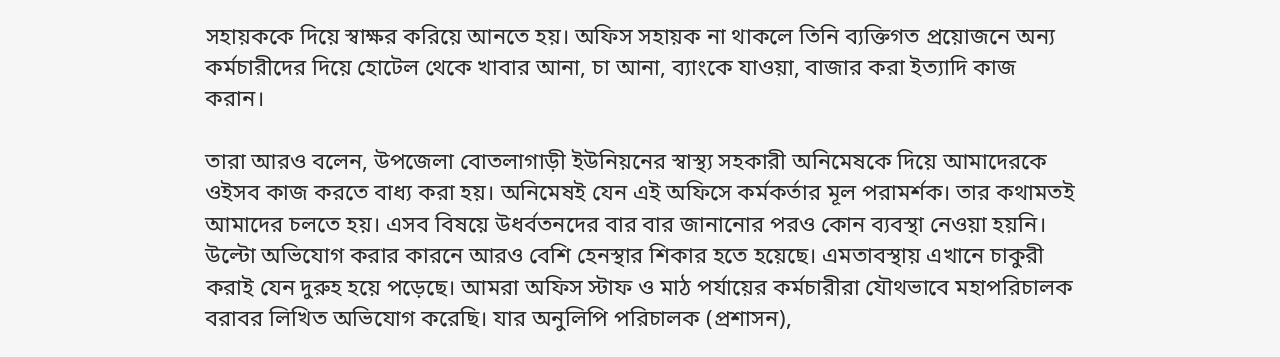সহায়ককে দিয়ে স্বাক্ষর করিয়ে আনতে হয়। অফিস সহায়ক না থাকলে তিনি ব্যক্তিগত প্রয়োজনে অন্য কর্মচারীদের দিয়ে হোটেল থেকে খাবার আনা, চা আনা, ব্যাংকে যাওয়া, বাজার করা ইত্যাদি কাজ করান।

তারা আরও বলেন, উপজেলা বোতলাগাড়ী ইউনিয়নের স্বাস্থ্য সহকারী অনিমেষকে দিয়ে আমাদেরকে ওইসব কাজ করতে বাধ্য করা হয়। অনিমেষই যেন এই অফিসে কর্মকর্তার মূল পরামর্শক। তার কথামতই আমাদের চলতে হয়। এসব বিষয়ে উধর্বতনদের বার বার জানানোর পরও কোন ব্যবস্থা নেওয়া হয়নি। উল্টো অভিযোগ করার কারনে আরও বেশি হেনস্থার শিকার হতে হয়েছে। এমতাবস্থায় এখানে চাকুরী করাই যেন দুরুহ হয়ে পড়েছে। আমরা অফিস স্টাফ ও মাঠ পর্যায়ের কর্মচারীরা যৌথভাবে মহাপরিচালক বরাবর লিখিত অভিযোগ করেছি। যার অনুলিপি পরিচালক (প্রশাসন),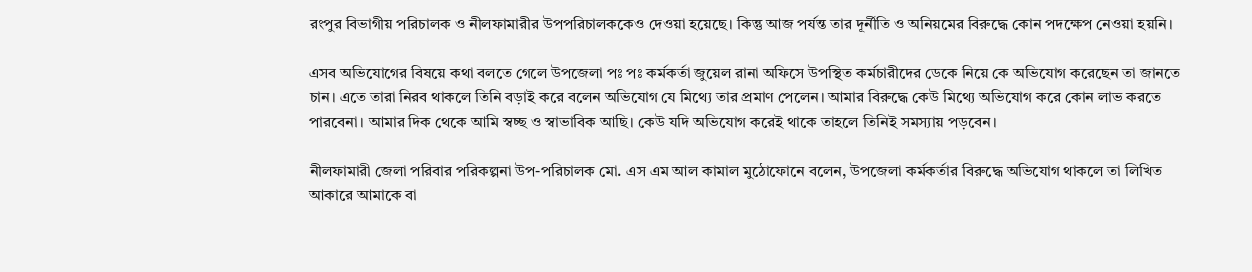রংপুর বিভাগীয় পরিচালক ও নীলফামারীর উপপরিচালককেও দেওয়া হয়েছে। কিন্তু আজ পর্যন্ত তার দূর্নীতি ও অনিয়মের বিরুদ্ধে কোন পদক্ষেপ নেওয়া হয়নি।

এসব অভিযোগের বিষয়ে কথা বলতে গেলে উপজেলা পঃ পঃ কর্মকর্তা জুয়েল রানা অফিসে উপস্থিত কর্মচারীদের ডেকে নিয়ে কে অভিযোগ করেছেন তা জানতে চান। এতে তারা নিরব থাকলে তিনি বড়াই করে বলেন অভিযোগ যে মিথ্যে তার প্রমাণ পেলেন। আমার বিরুদ্ধে কেউ মিথ্যে অভিযোগ করে কোন লাভ করতে পারবেনা। আমার দিক থেকে আমি স্বচ্ছ ও স্বাভাবিক আছি। কেউ যদি অভিযোগ করেই থাকে তাহলে তিনিই সমস্যায় পড়বেন।

নীলফামারী জেলা পরিবার পরিকল্পনা উপ-পরিচালক মো. এস এম আল কামাল মুঠোফোনে বলেন, উপজেলা কর্মকর্তার বিরুদ্ধে অভিযোগ থাকলে তা লিখিত আকারে আমাকে বা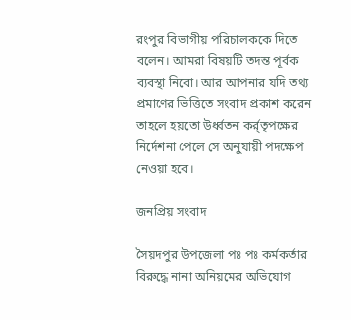রংপুর বিভাগীয় পরিচালককে দিতে বলেন। আমরা বিষয়টি তদন্ত পূর্বক ব্যবস্থা নিবো। আর আপনার যদি তথ্য প্রমাণের ভিত্তিতে সংবাদ প্রকাশ করেন তাহলে হয়তো উর্ধ্বতন কর্র্তৃপক্ষের নির্দেশনা পেলে সে অনুযায়ী পদক্ষেপ নেওয়া হবে।

জনপ্রিয় সংবাদ

সৈয়দপুর উপজেলা পঃ পঃ কর্মকর্তার বিরুদ্ধে নানা অনিয়মের অভিযোগ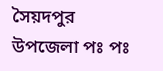সৈয়দপুর উপজেলা পঃ পঃ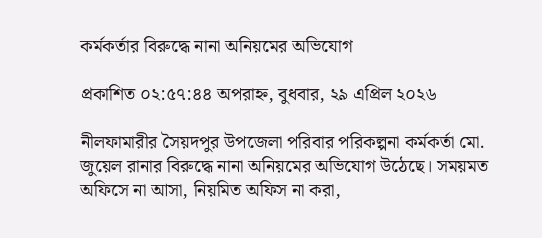কর্মকর্তার বিরুদ্ধে নানা অনিয়মের অভিযোগ

প্রকাশিত ০২:৫৭:৪৪ অপরাহ্ন, বুধবার, ২৯ এপ্রিল ২০২৬

নীলফামারীর সৈয়দপুর উপজেলা পরিবার পরিকল্পনা কর্মকর্তা মো. জুয়েল রানার বিরুদ্ধে নানা অনিয়মের অভিযোগ উঠেছে। সময়মত অফিসে না আসা, নিয়মিত অফিস না করা,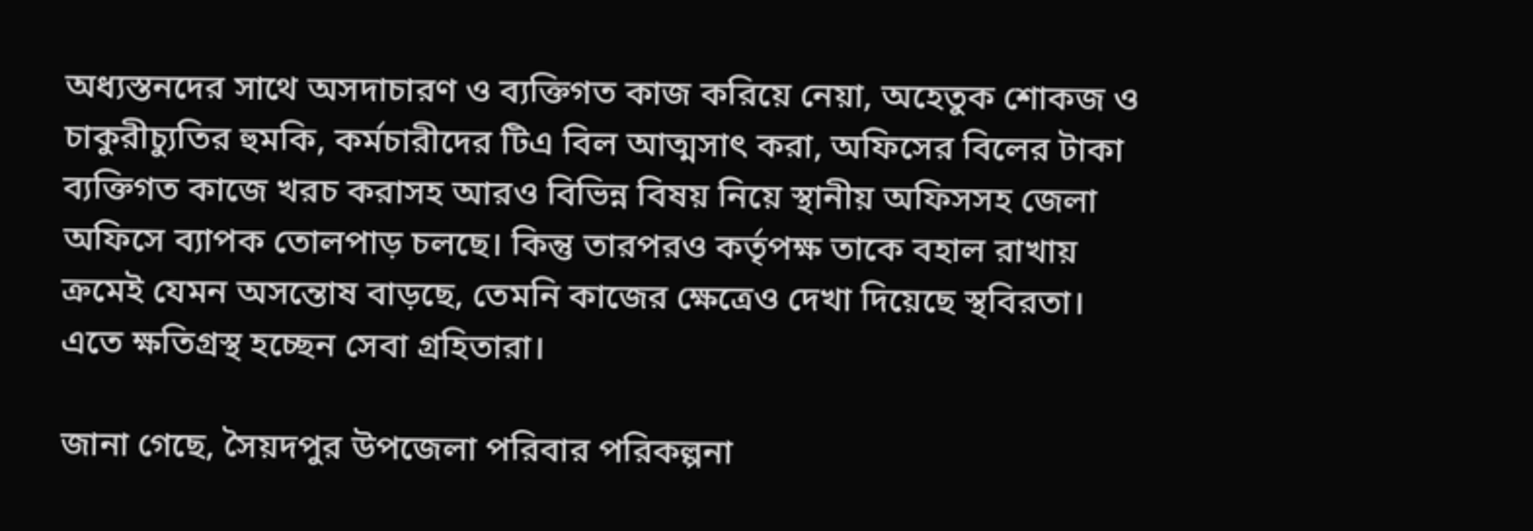অধ্যস্তনদের সাথে অসদাচারণ ও ব্যক্তিগত কাজ করিয়ে নেয়া, অহেতুক শোকজ ও চাকুরীচ্যুতির হুমকি, কর্মচারীদের টিএ বিল আত্মসাৎ করা, অফিসের বিলের টাকা ব্যক্তিগত কাজে খরচ করাসহ আরও বিভিন্ন বিষয় নিয়ে স্থানীয় অফিসসহ জেলা অফিসে ব্যাপক তোলপাড় চলছে। কিন্তু তারপরও কর্তৃপক্ষ তাকে বহাল রাখায় ক্রমেই যেমন অসন্তোষ বাড়ছে, তেমনি কাজের ক্ষেত্রেও দেখা দিয়েছে স্থবিরতা। এতে ক্ষতিগ্রস্থ হচ্ছেন সেবা গ্রহিতারা।

জানা গেছে, সৈয়দপুর উপজেলা পরিবার পরিকল্পনা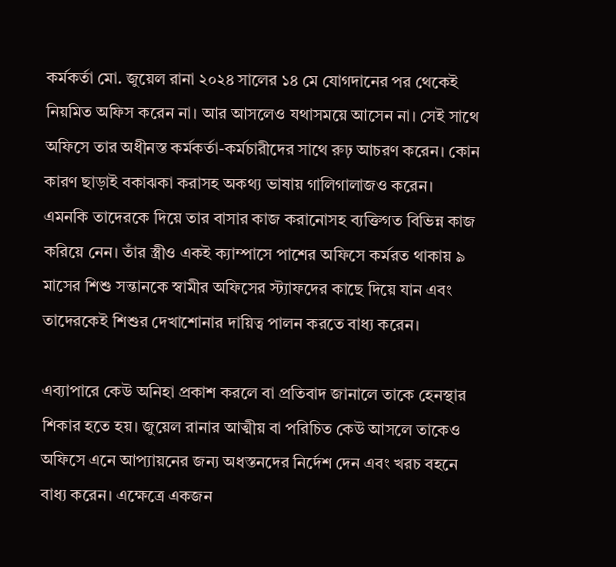কর্মকর্তা মো. জুয়েল রানা ২০২৪ সালের ১৪ মে যোগদানের পর থেকেই নিয়মিত অফিস করেন না। আর আসলেও যথাসময়ে আসেন না। সেই সাথে অফিসে তার অধীনস্ত কর্মকর্তা-কর্মচারীদের সাথে রুঢ় আচরণ করেন। কোন কারণ ছাড়াই বকাঝকা করাসহ অকথ্য ভাষায় গালিগালাজও করেন। এমনকি তাদেরকে দিয়ে তার বাসার কাজ করানোসহ ব্যক্তিগত বিভিন্ন কাজ করিয়ে নেন। তাঁর স্ত্রীও একই ক্যাম্পাসে পাশের অফিসে কর্মরত থাকায় ৯ মাসের শিশু সন্তানকে স্বামীর অফিসের স্ট্যাফদের কাছে দিয়ে যান এবং তাদেরকেই শিশুর দেখাশোনার দায়িত্ব পালন করতে বাধ্য করেন।

এব্যাপারে কেউ অনিহা প্রকাশ করলে বা প্রতিবাদ জানালে তাকে হেনস্থার শিকার হতে হয়। জুয়েল রানার আত্মীয় বা পরিচিত কেউ আসলে তাকেও অফিসে এনে আপ্যায়নের জন্য অধস্তনদের নির্দেশ দেন এবং খরচ বহনে বাধ্য করেন। এক্ষেত্রে একজন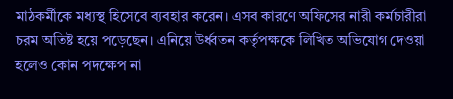মাঠকর্মীকে মধ্যস্থ হিসেবে ব্যবহার করেন। এসব কারণে অফিসের নারী কর্মচারীরা চরম অতিষ্ট হয়ে পড়েছেন। এনিয়ে উর্ধ্বতন কর্তৃপক্ষকে লিখিত অভিযোগ দেওয়া হলেও কোন পদক্ষেপ না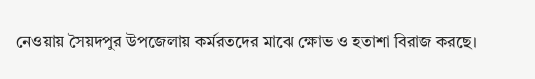নেওয়ায় সৈয়দপুর উপজেলায় কর্মরতদের মাঝে ক্ষোভ ও হতাশা বিরাজ করছে।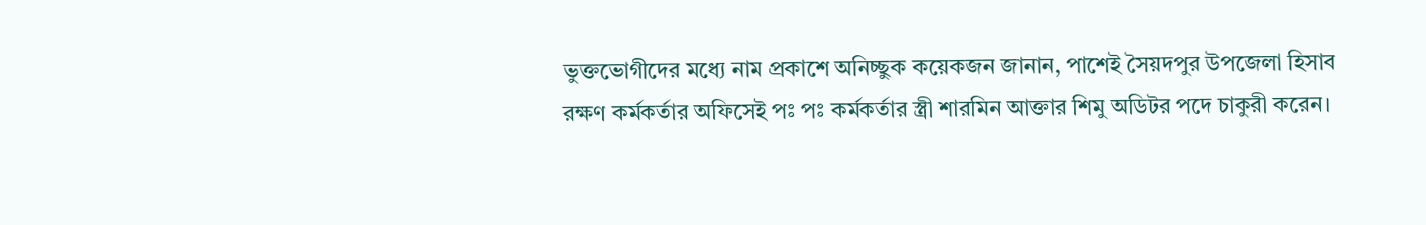ভুক্তভোগীদের মধ্যে নাম প্রকাশে অনিচ্ছুক কয়েকজন জানান, পাশেই সৈয়দপুর উপজেলা হিসাব রক্ষণ কর্মকর্তার অফিসেই পঃ পঃ কর্মকর্তার স্ত্রী শারমিন আক্তার শিমু অডিটর পদে চাকুরী করেন।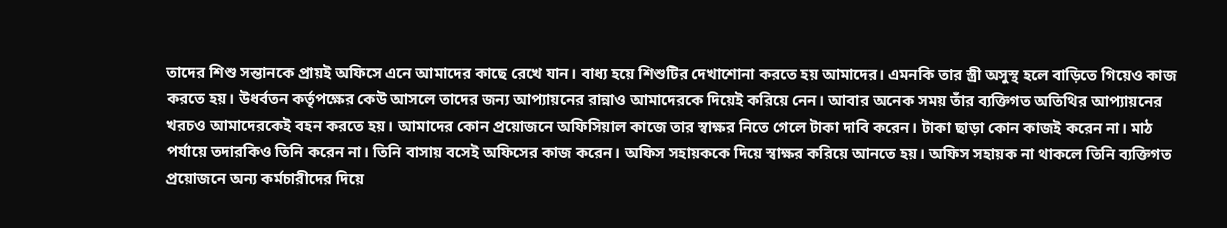তাদের শিশু সন্তানকে প্রায়ই অফিসে এনে আমাদের কাছে রেখে যান। বাধ্য হয়ে শিশুটির দেখাশোনা করতে হয় আমাদের। এমনকি তার স্ত্রী অসুস্থ হলে বাড়িতে গিয়েও কাজ করতে হয়। উধর্বতন কর্তৃপক্ষের কেউ আসলে তাদের জন্য আপ্যায়নের রান্নাও আমাদেরকে দিয়েই করিয়ে নেন। আবার অনেক সময় তাঁর ব্যক্তিগত অতিথির আপ্যায়নের খরচও আমাদেরকেই বহন করতে হয়। আমাদের কোন প্রয়োজনে অফিসিয়াল কাজে তার স্বাক্ষর নিতে গেলে টাকা দাবি করেন। টাকা ছাড়া কোন কাজই করেন না। মাঠ পর্যায়ে তদারকিও তিনি করেন না। তিনি বাসায় বসেই অফিসের কাজ করেন। অফিস সহায়ককে দিয়ে স্বাক্ষর করিয়ে আনতে হয়। অফিস সহায়ক না থাকলে তিনি ব্যক্তিগত প্রয়োজনে অন্য কর্মচারীদের দিয়ে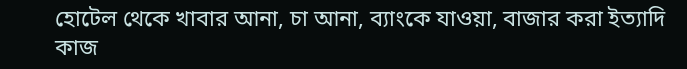হোটেল থেকে খাবার আনা, চা আনা, ব্যাংকে যাওয়া, বাজার করা ইত্যাদি কাজ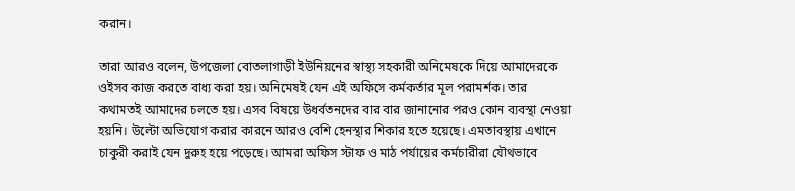করান।

তারা আরও বলেন, উপজেলা বোতলাগাড়ী ইউনিয়নের স্বাস্থ্য সহকারী অনিমেষকে দিয়ে আমাদেরকে ওইসব কাজ করতে বাধ্য করা হয়। অনিমেষই যেন এই অফিসে কর্মকর্তার মূল পরামর্শক। তার কথামতই আমাদের চলতে হয়। এসব বিষয়ে উধর্বতনদের বার বার জানানোর পরও কোন ব্যবস্থা নেওয়া হয়নি। উল্টো অভিযোগ করার কারনে আরও বেশি হেনস্থার শিকার হতে হয়েছে। এমতাবস্থায় এখানে চাকুরী করাই যেন দুরুহ হয়ে পড়েছে। আমরা অফিস স্টাফ ও মাঠ পর্যায়ের কর্মচারীরা যৌথভাবে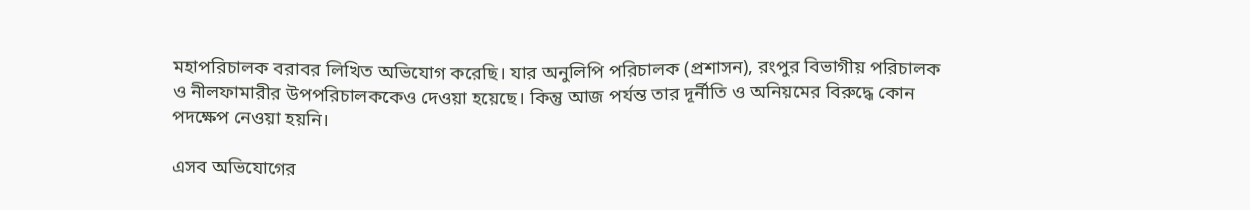মহাপরিচালক বরাবর লিখিত অভিযোগ করেছি। যার অনুলিপি পরিচালক (প্রশাসন), রংপুর বিভাগীয় পরিচালক ও নীলফামারীর উপপরিচালককেও দেওয়া হয়েছে। কিন্তু আজ পর্যন্ত তার দূর্নীতি ও অনিয়মের বিরুদ্ধে কোন পদক্ষেপ নেওয়া হয়নি।

এসব অভিযোগের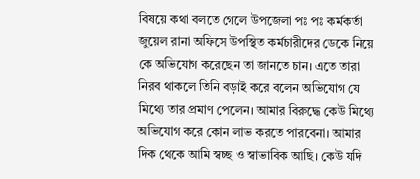বিষয়ে কথা বলতে গেলে উপজেলা পঃ পঃ কর্মকর্তা জুয়েল রানা অফিসে উপস্থিত কর্মচারীদের ডেকে নিয়ে কে অভিযোগ করেছেন তা জানতে চান। এতে তারা নিরব থাকলে তিনি বড়াই করে বলেন অভিযোগ যে মিথ্যে তার প্রমাণ পেলেন। আমার বিরুদ্ধে কেউ মিথ্যে অভিযোগ করে কোন লাভ করতে পারবেনা। আমার দিক থেকে আমি স্বচ্ছ ও স্বাভাবিক আছি। কেউ যদি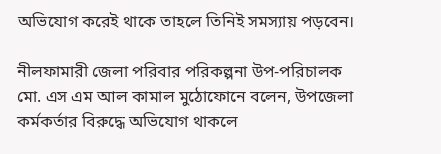অভিযোগ করেই থাকে তাহলে তিনিই সমস্যায় পড়বেন।

নীলফামারী জেলা পরিবার পরিকল্পনা উপ-পরিচালক মো. এস এম আল কামাল মুঠোফোনে বলেন, উপজেলা কর্মকর্তার বিরুদ্ধে অভিযোগ থাকলে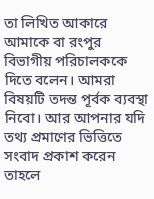তা লিখিত আকারে আমাকে বা রংপুর বিভাগীয় পরিচালককে দিতে বলেন। আমরা বিষয়টি তদন্ত পূর্বক ব্যবস্থা নিবো। আর আপনার যদি তথ্য প্রমাণের ভিত্তিতে সংবাদ প্রকাশ করেন তাহলে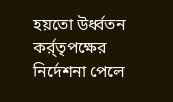হয়তো উর্ধ্বতন কর্র্তৃপক্ষের নির্দেশনা পেলে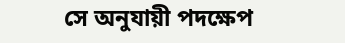সে অনুযায়ী পদক্ষেপ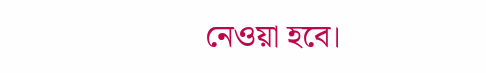নেওয়া হবে।